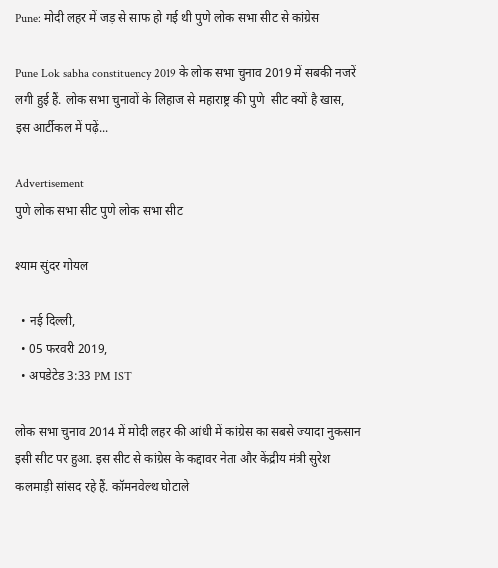Pune: मोदी लहर में जड़ से साफ हो गई थी पुणे लोक सभा सीट से कांग्रेस

Pune Lok sabha constituency 2019 के लोक सभा चुनाव 2019 में सबकी नजरें लगी हुई हैं. लोक सभा चुनावों के लिहाज से महाराष्ट्र की पुणे  सीट क्यों है खास,  इस आर्टीकल में पढ़ें...

Advertisement
पुणे लोक सभा सीट पुणे लोक सभा सीट

श्याम सुंदर गोयल

  • नई द‍िल्ली,
  • 05 फरवरी 2019,
  • अपडेटेड 3:33 PM IST

लोक सभा चुनाव 2014 में मोदी लहर की आंधी में कांग्रेस का सबसे ज्यादा नुकसान इसी सीट पर हुआ. इस सीट से कांग्रेस के कद्दावर नेता और केंद्रीय मंत्री सुरेश कलमाड़ी सांसद रहे हैं. कॉमनवेल्थ घोटाले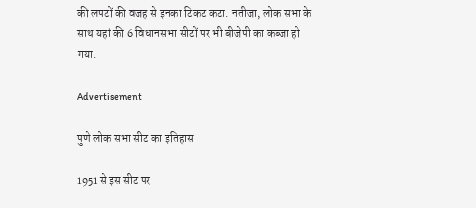की लपटों की वजह से इनका टिकट कटा. नतीजा, लोक सभा के साथ यहां की 6 विधानसभा सीटों पर भी बीजेपी का कब्जा हो गया.

Advertisement

पुणे लोक सभा सीट का इत‍िहास

1951 से इस सीट पर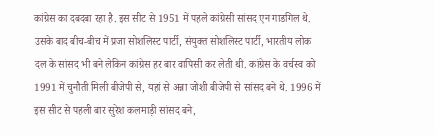कांग्रेस का दबदबा रहा है. इस सीट से 1951 में पहले कांग्रेसी सांसद एन गाडगिल थे. उसके बाद बीच-बीच में प्रजा सोशलिस्ट पार्टी, संयुक्त सोशलिस्ट पार्टी, भारतीय लोक दल के सांसद भी बने लेकिन कांग्रेस हर बार वापिसी कर लेती थी. कांग्रेस के वर्चस्व को 1991 में चुनौती मिली बीजेपी से, यहां से अन्ना जोशी बीजेपी से सांसद बने थे. 1996 में इस सीट से पहली बार सुरेश कलमाड़ी सांसद बने,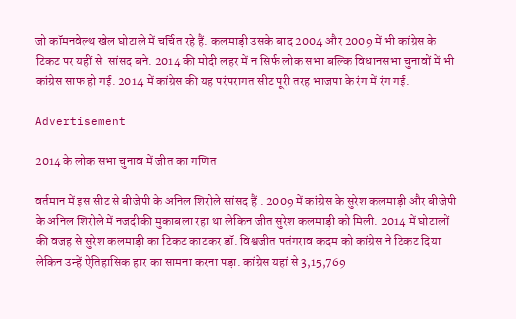जो कॉमनवेल्थ खेल घोटाले में चर्चित रहे हैं. कलमाड़ी उसके बाद 2004 और 2009 में भी कांग्रेस के टिकट पर यहीं से  सांसद बने. 2014 की मोदी लहर में न सिर्फ लोक सभा बल्कि विधानसभा चुनावों में भी कांग्रेस साफ हो गई. 2014 में कांग्रेस की यह परंपरागत सीट पूरी तरह भाजपा के रंग में रंग गई.

Advertisement

2014 के लोक सभा चुनाव में जीत का गण‍ित

वर्तमान में इस सीट से बीजेपी के अनिल शिरोले सांसद हैं . 2009 में कांग्रेस के सुरेश कलमाड़ी और बीजेपी के अनिल शिरोले में नजदीकी मुकाबला रहा था लेकिन जीत सुरेश कलमाड़ी को मिली. 2014 में घोटालों की वजह से सुरेश कलमाड़ी का टिकट काटकर डॉ. विश्वजीत पतंगराव कदम को कांग्रेस ने टिकट दिया लेकिन उन्हें ऐतिहासिक हार का सामना करना पड़ा. कांग्रेस यहां से 3,15,769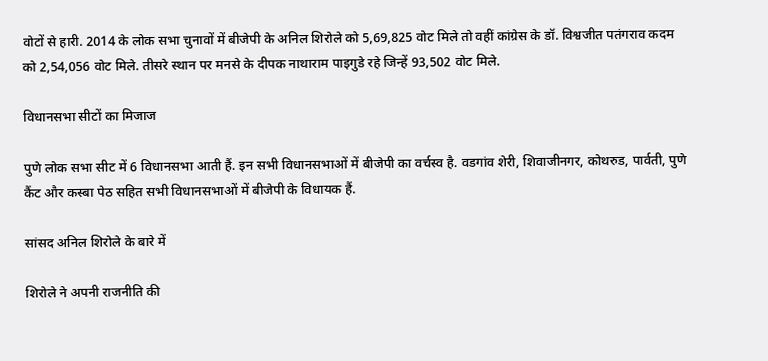वोटों से हारी. 2014 के लोक सभा चुनावों में बीजेपी के अनिल शिरोले को 5,69,825 वोट मिले तो वहीं कांग्रेस के डॉ. विश्वजीत पतंगराव कदम को 2,54,056 वोट मिले. तीसरे स्थान पर मनसे के दीपक नाथाराम पाइगुडे रहे जिन्हें 93,502 वोट मिले.

व‍िधानसभा सीटों का म‍िजाज

पुणे लोक सभा सीट में 6 विधानसभा आती हैं. इन सभी विधानसभाओं में बीजेपी का वर्चस्व है. वडगांव शेरी, शिवाजीनगर, कोथरुड, पार्वती, पुणे कैंट और कस्बा पेठ सहित सभी विधानसभाओं में बीजेपी के विधायक हैं.

सांसद अनिल शिरोले के बारे में

शिरोले ने अपनी राजनीति की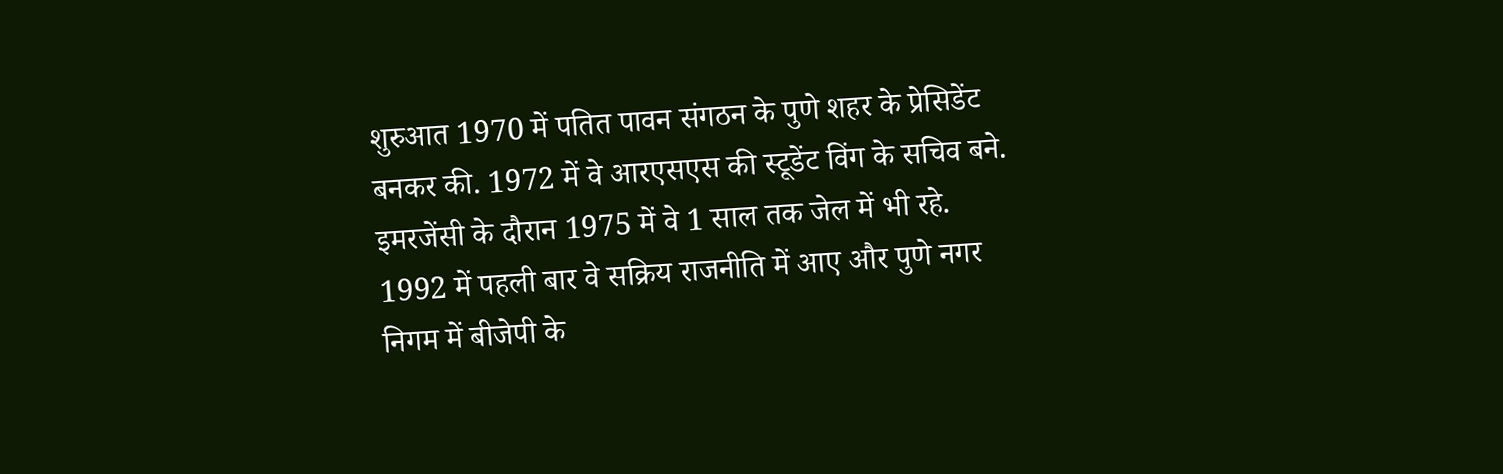शुरुआत 1970 में पतित पावन संगठन के पुणे शहर के प्रेसिडेंट बनकर की. 1972 में वे आरएसएस की स्टूडेंट विंग के सचिव बने. इमरजेंसी के दौरान 1975 में वे 1 साल तक जेल में भी रहे. 1992 में पहली बार वे सक्रिय राजनीति में आए और पुणे नगर निगम में बीजेपी के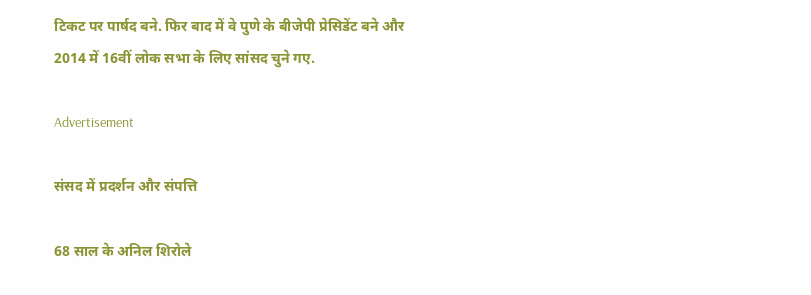टिकट पर पार्षद बने. फिर बाद में वे पुणे के बीजेपी प्रेसिडेंट बने और 2014 में 16वीं लोक सभा के लिए सांसद चुने गए.

Advertisement

संसद में प्रदर्शन और संपत्त‍ि

68 साल के अनिल शिरोले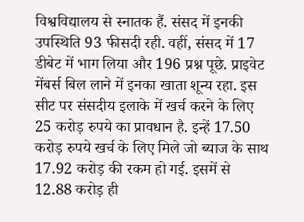विश्वविद्यालय से स्नातक हैं. संसद में इनकी उपस्थिति 93 फीसदी रही. वहीं, संसद में 17 डीबेट में भाग लिया और 196 प्रश्न पूछे. प्राइवेट मेंबर्स बिल लाने में इनका खाता शून्य रहा. इस सीट पर संसदीय इलाके में खर्च करने के लिए 25 करोड़ रुपये का प्रावधान है. इन्हें 17.50 करोड़ रुपये खर्च के लिए मिले जो ब्याज के साथ 17.92 करोड़ की रकम हो गई. इसमें से 12.88 करोड़ ही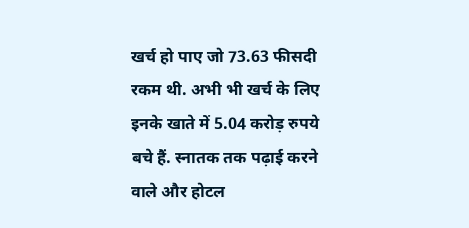खर्च हो पाए जो 73.63 फीसदी रकम थी. अभी भी खर्च के लिए इनके खाते में 5.04 करोड़ रुपये बचे हैं. स्नातक तक पढ़ाई करने वाले और होटल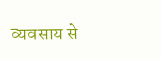व्यवसाय से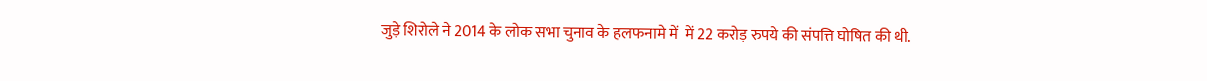जुड़े श‍िरोले ने 2014 के लोक सभा चुनाव के हलफनामे में  में 22 करोड़ रुपये की संपत्त‍ि घोष‍ित की थी.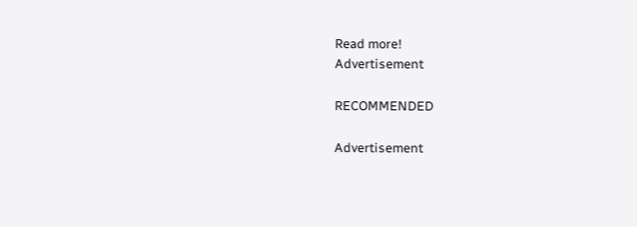Read more!
Advertisement

RECOMMENDED

Advertisement